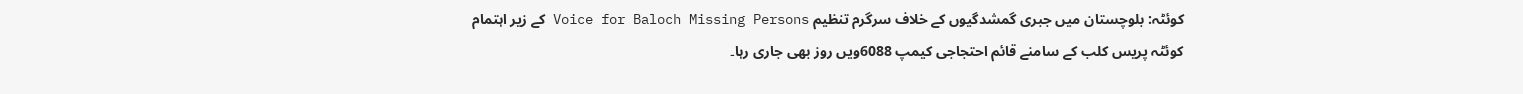کوئٹہ: بلوچستان میں جبری گمشدگیوں کے خلاف سرگرم تنظیم Voice for Baloch Missing Persons کے زیر اہتمام کوئٹہ پریس کلب کے سامنے قائم احتجاجی کیمپ 6088ویں روز بھی جاری رہا۔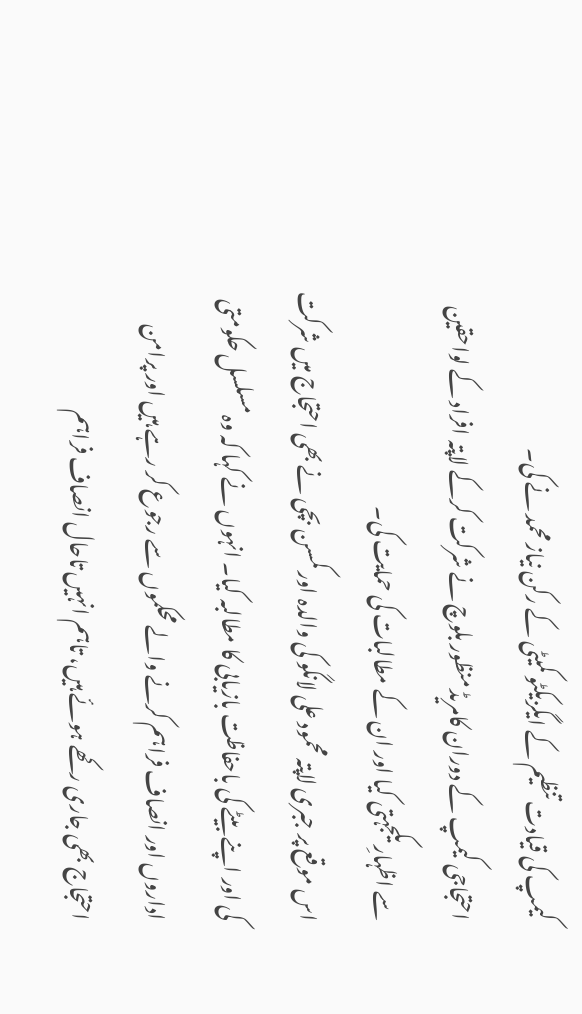کیمپ کی قیادت تنظیم کے ایگزیکٹو کمیٹی کے رکن نیاز محمد نے کی۔
احتجاجی کیمپ کے دوران کامریڈ منظور بلوچ نے شرکت کرکے لاپتہ افراد کے لواحقین سے اظہارِ یکجہتی کیا اور ان کے مطالبات کی حمایت کی۔
اس موقع پر جبری لاپتہ محمود علی لانگو کی والدہ اور کمسن بچی نے بھی احتجاج میں شرکت کی اور اپنے بیٹے کی باحفاظت بازیابی کا مطالبہ کیا۔ انہوں نے کہا کہ وہ مسلسل حکومتی اداروں اور انصاف فراہم کرنے والے محکموں سے رجوع کر رہے ہیں اور پرامن احتجاج بھی جاری رکھے ہوئے ہیں، تاہم انہیں تاحال انصاف فراہم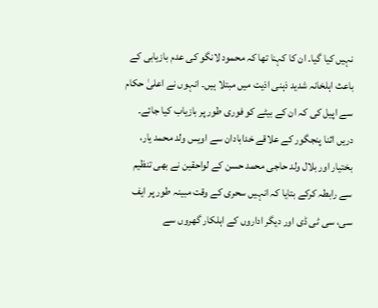نہیں کیا گیا۔ ان کا کہنا تھا کہ محمود لانگو کی عدم بازیابی کے باعث اہلخانہ شدید ذہنی اذیت میں مبتلا ہیں۔ انہوں نے اعلیٰ حکام سے اپیل کی کہ ان کے بیٹے کو فوری طور پر بازیاب کیا جائے۔
دریں اثنا پنجگور کے علاقے خدابادان سے اویس ولد محمد یار، بختیار اور بلال ولد حاجی محمد حسن کے لواحقین نے بھی تنظیم سے رابطہ کرکے بتایا کہ انہیں سحری کے وقت مبینہ طور پر ایف سی، سی ٹی ڈی اور دیگر اداروں کے اہلکار گھروں سے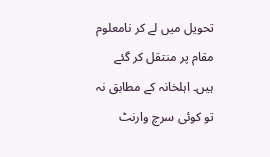تحویل میں لے کر نامعلوم مقام پر منتقل کر گئے ہیں۔ اہلخانہ کے مطابق نہ تو کوئی سرچ وارنٹ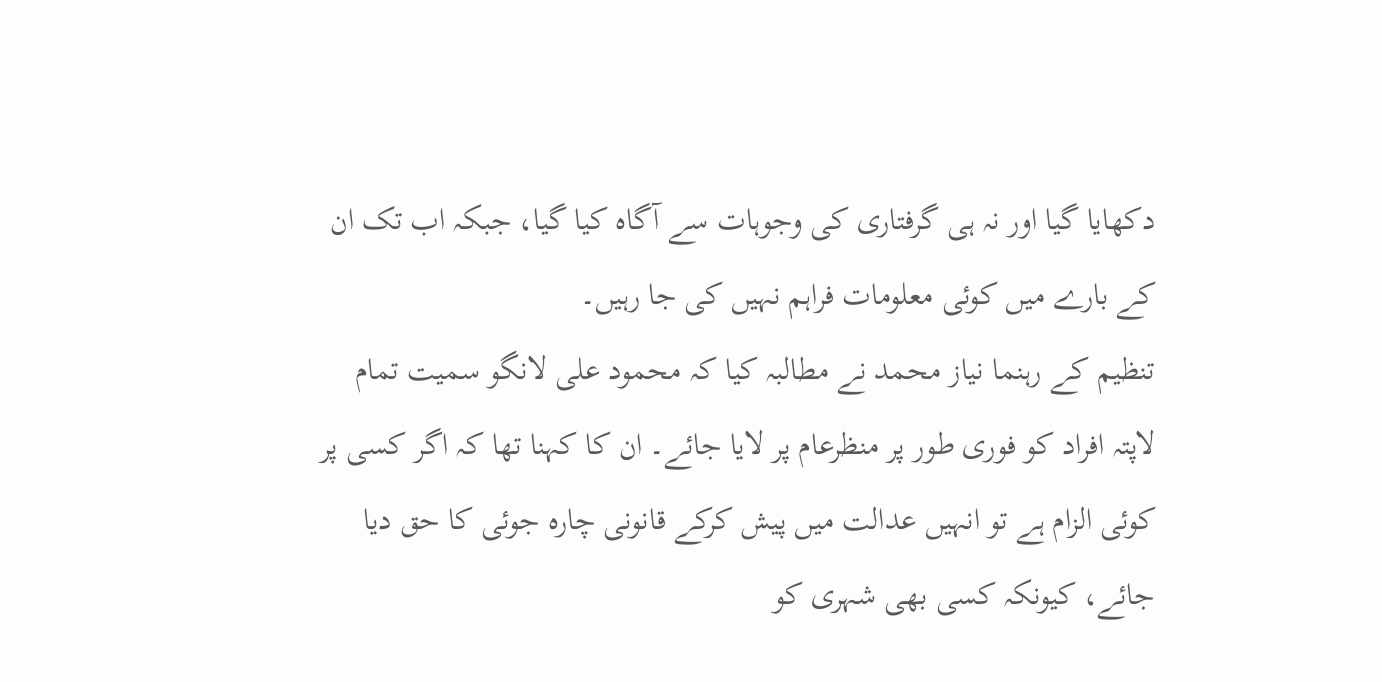دکھایا گیا اور نہ ہی گرفتاری کی وجوہات سے آگاہ کیا گیا، جبکہ اب تک ان کے بارے میں کوئی معلومات فراہم نہیں کی جا رہیں۔
تنظیم کے رہنما نیاز محمد نے مطالبہ کیا کہ محمود علی لانگو سمیت تمام لاپتہ افراد کو فوری طور پر منظرعام پر لایا جائے۔ ان کا کہنا تھا کہ اگر کسی پر کوئی الزام ہے تو انہیں عدالت میں پیش کرکے قانونی چارہ جوئی کا حق دیا جائے، کیونکہ کسی بھی شہری کو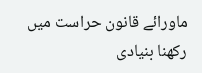ماورائے قانون حراست میں رکھنا بنیادی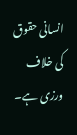انسانی حقوق کی خلاف ورزی ہے۔